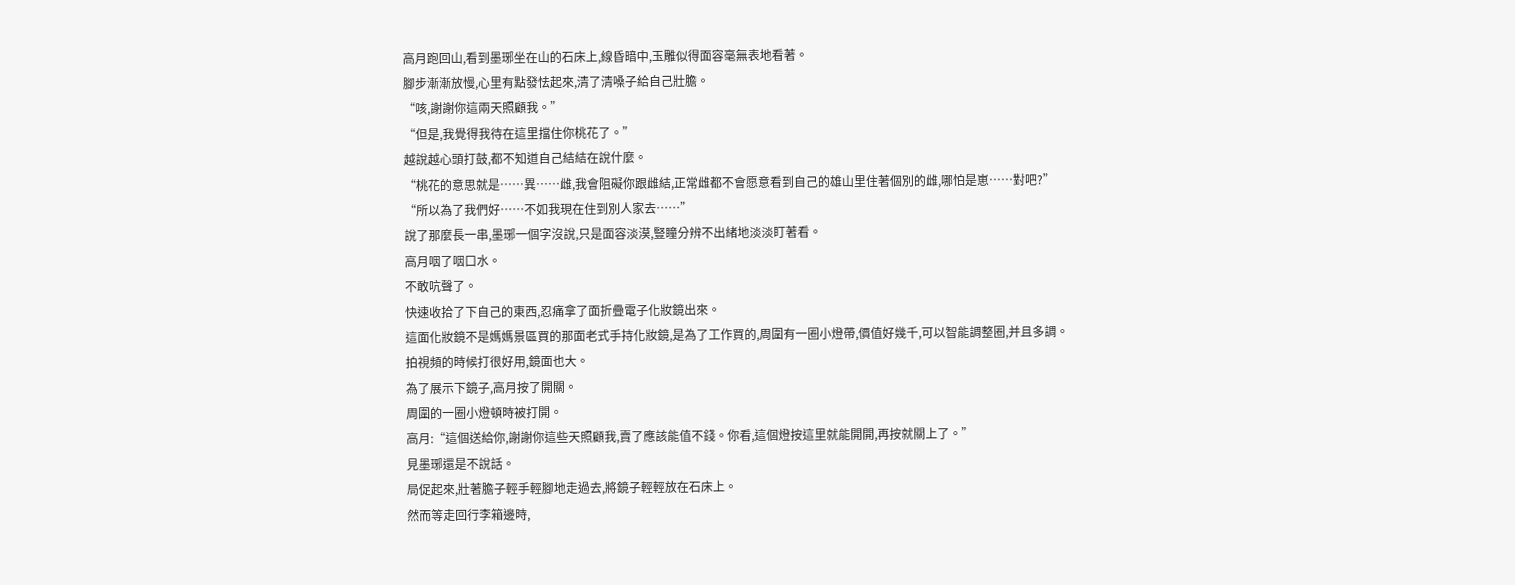高月跑回山,看到墨琊坐在山的石床上,線昏暗中,玉雕似得面容毫無表地看著。
腳步漸漸放慢,心里有點發怯起來,清了清嗓子給自己壯膽。
“咳,謝謝你這兩天照顧我。”
“但是,我覺得我待在這里擋住你桃花了。”
越說越心頭打鼓,都不知道自己結結在說什麼。
“桃花的意思就是……異……雌,我會阻礙你跟雌結,正常雌都不會愿意看到自己的雄山里住著個別的雌,哪怕是崽……對吧?”
“所以為了我們好……不如我現在住到別人家去……”
說了那麼長一串,墨琊一個字沒說,只是面容淡漠,豎瞳分辨不出緒地淡淡盯著看。
高月咽了咽口水。
不敢吭聲了。
快速收拾了下自己的東西,忍痛拿了面折疊電子化妝鏡出來。
這面化妝鏡不是媽媽景區買的那面老式手持化妝鏡,是為了工作買的,周圍有一圈小燈帶,價值好幾千,可以智能調整圈,并且多調。
拍視頻的時候打很好用,鏡面也大。
為了展示下鏡子,高月按了開關。
周圍的一圈小燈頓時被打開。
高月:“這個送給你,謝謝你這些天照顧我,賣了應該能值不錢。你看,這個燈按這里就能開開,再按就關上了。”
見墨琊還是不說話。
局促起來,壯著膽子輕手輕腳地走過去,將鏡子輕輕放在石床上。
然而等走回行李箱邊時,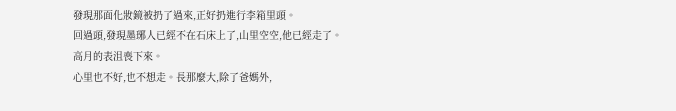發現那面化妝鏡被扔了過來,正好扔進行李箱里頭。
回過頭,發現墨琊人已經不在石床上了,山里空空,他已經走了。
高月的表沮喪下來。
心里也不好,也不想走。長那麼大,除了爸媽外,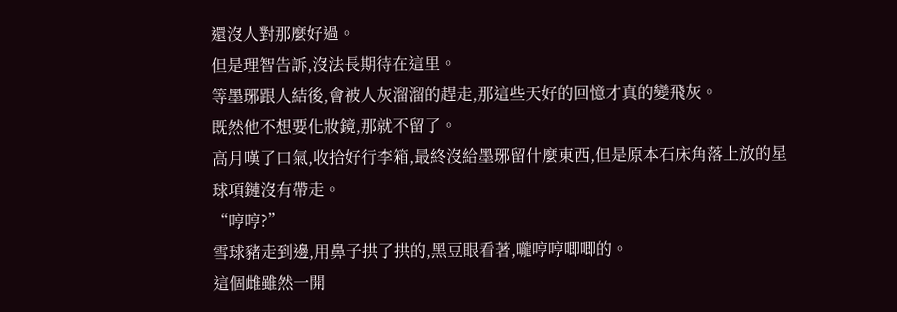還沒人對那麼好過。
但是理智告訴,沒法長期待在這里。
等墨琊跟人結後,會被人灰溜溜的趕走,那這些天好的回憶才真的變飛灰。
既然他不想要化妝鏡,那就不留了。
高月嘆了口氣,收拾好行李箱,最終沒給墨琊留什麼東西,但是原本石床角落上放的星球項鏈沒有帶走。
“哼哼?”
雪球豬走到邊,用鼻子拱了拱的,黑豆眼看著,嚨哼哼唧唧的。
這個雌雖然一開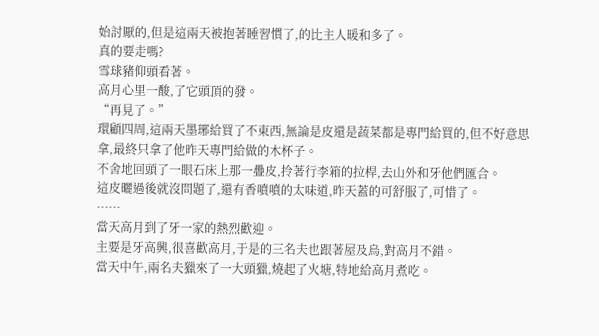始討厭的,但是這兩天被抱著睡習慣了,的比主人暖和多了。
真的要走嗎?
雪球豬仰頭看著。
高月心里一酸,了它頭頂的發。
“再見了。”
環顧四周,這兩天墨琊給買了不東西,無論是皮還是蔬菜都是專門給買的,但不好意思拿,最終只拿了他昨天專門給做的木杯子。
不舍地回頭了一眼石床上那一疊皮,拎著行李箱的拉桿,去山外和牙他們匯合。
這皮曬過後就沒問題了,還有香噴噴的太味道,昨天蓋的可舒服了,可惜了。
……
當天高月到了牙一家的熱烈歡迎。
主要是牙高興,很喜歡高月,于是的三名夫也跟著屋及烏,對高月不錯。
當天中午,兩名夫獵來了一大頭獵,燒起了火塘,特地給高月煮吃。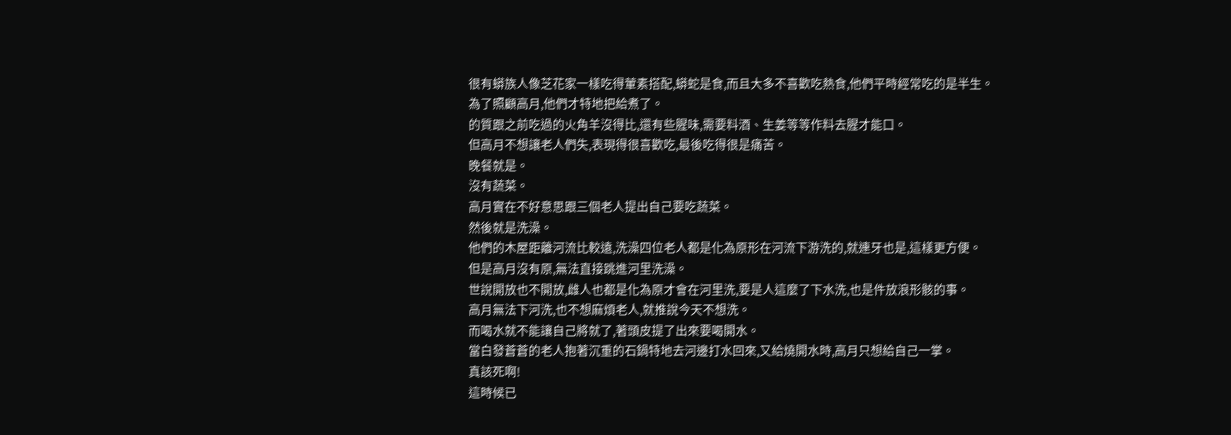很有蟒族人像芝花家一樣吃得葷素搭配,蟒蛇是食,而且大多不喜歡吃熱食,他們平時經常吃的是半生。
為了照顧高月,他們才特地把給煮了。
的質跟之前吃過的火角羊沒得比,還有些腥味,需要料酒、生姜等等作料去腥才能口。
但高月不想讓老人們失,表現得很喜歡吃,最後吃得很是痛苦。
晚餐就是。
沒有蔬菜。
高月實在不好意思跟三個老人提出自己要吃蔬菜。
然後就是洗澡。
他們的木屋距離河流比較遠,洗澡四位老人都是化為原形在河流下游洗的,就連牙也是,這樣更方便。
但是高月沒有原,無法直接跳進河里洗澡。
世說開放也不開放,雌人也都是化為原才會在河里洗,要是人這麼了下水洗,也是件放浪形骸的事。
高月無法下河洗,也不想麻煩老人,就推說今天不想洗。
而喝水就不能讓自己將就了,著頭皮提了出來要喝開水。
當白發蒼蒼的老人抱著沉重的石鍋特地去河邊打水回來,又給燒開水時,高月只想給自己一掌。
真該死啊!
這時候已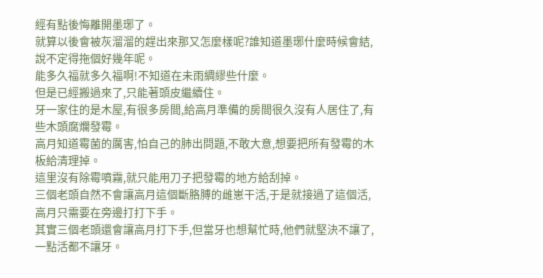經有點後悔離開墨琊了。
就算以後會被灰溜溜的趕出來那又怎麼樣呢?誰知道墨琊什麼時候會結,說不定得拖個好幾年呢。
能多久福就多久福啊!不知道在未雨綢繆些什麼。
但是已經搬過來了,只能著頭皮繼續住。
牙一家住的是木屋,有很多房間,給高月準備的房間很久沒有人居住了,有些木頭腐爛發霉。
高月知道霉菌的厲害,怕自己的肺出問題,不敢大意,想要把所有發霉的木板給清理掉。
這里沒有除霉噴霧,就只能用刀子把發霉的地方給刮掉。
三個老頭自然不會讓高月這個斷胳膊的雌崽干活,于是就接過了這個活,高月只需要在旁邊打打下手。
其實三個老頭還會讓高月打下手,但當牙也想幫忙時,他們就堅決不讓了,一點活都不讓牙。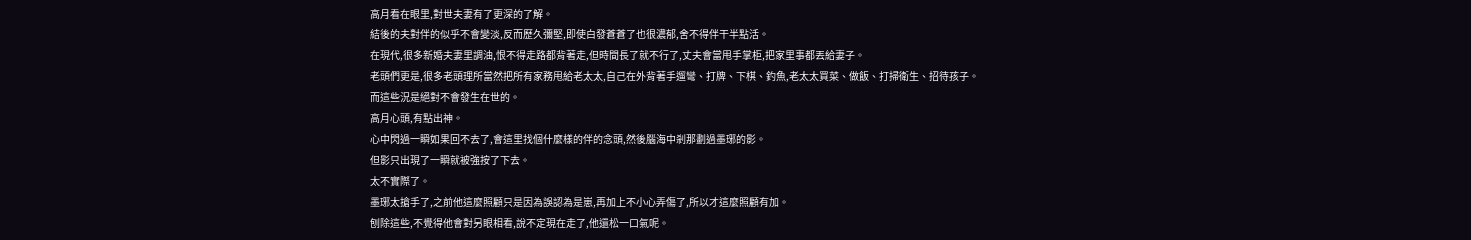高月看在眼里,對世夫妻有了更深的了解。
結後的夫對伴的似乎不會變淡,反而歷久彌堅,即使白發蒼蒼了也很濃郁,舍不得伴干半點活。
在現代,很多新婚夫妻里調油,恨不得走路都背著走,但時間長了就不行了,丈夫會當甩手掌柜,把家里事都丟給妻子。
老頭們更是,很多老頭理所當然把所有家務甩給老太太,自己在外背著手遛彎、打牌、下棋、釣魚,老太太買菜、做飯、打掃衛生、招待孩子。
而這些況是絕對不會發生在世的。
高月心頭,有點出神。
心中閃過一瞬如果回不去了,會這里找個什麼樣的伴的念頭,然後腦海中剎那劃過墨琊的影。
但影只出現了一瞬就被強按了下去。
太不實際了。
墨琊太搶手了,之前他這麼照顧只是因為誤認為是崽,再加上不小心弄傷了,所以才這麼照顧有加。
刨除這些,不覺得他會對另眼相看,說不定現在走了,他還松一口氣呢。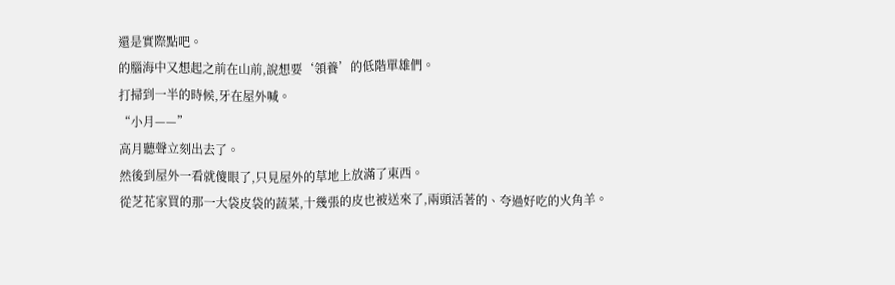還是實際點吧。
的腦海中又想起之前在山前,說想要‘領養’的低階單雄們。
打掃到一半的時候,牙在屋外喊。
“小月——”
高月聽聲立刻出去了。
然後到屋外一看就傻眼了,只見屋外的草地上放滿了東西。
從芝花家買的那一大袋皮袋的蔬菜,十幾張的皮也被送來了,兩頭活著的、夸過好吃的火角羊。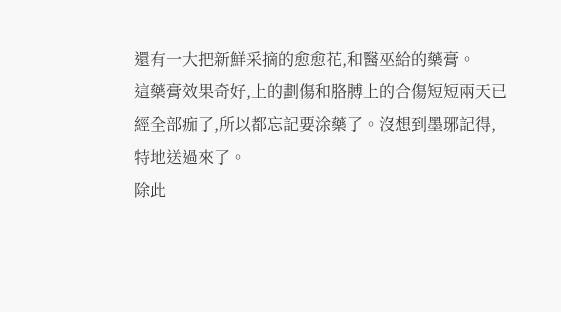還有一大把新鮮采摘的愈愈花,和醫巫給的藥膏。
這藥膏效果奇好,上的劃傷和胳膊上的合傷短短兩天已經全部痂了,所以都忘記要涂藥了。沒想到墨琊記得,特地送過來了。
除此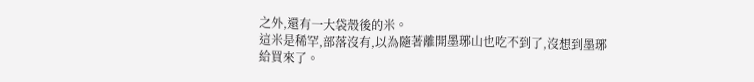之外,還有一大袋殼後的米。
這米是稀罕,部落沒有,以為隨著離開墨琊山也吃不到了,沒想到墨琊給買來了。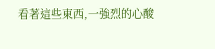看著這些東西,一強烈的心酸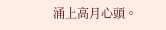涌上高月心頭。